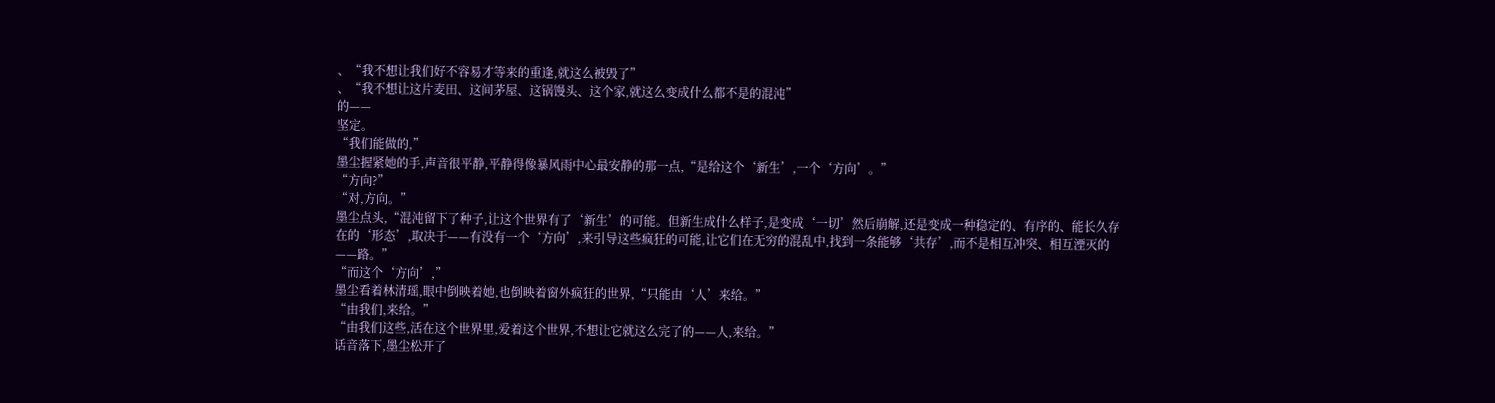、“我不想让我们好不容易才等来的重逢,就这么被毁了”
、“我不想让这片麦田、这间茅屋、这锅馒头、这个家,就这么变成什么都不是的混沌”
的——
坚定。
“我们能做的,”
墨尘握紧她的手,声音很平静,平静得像暴风雨中心最安静的那一点,“是给这个‘新生’,一个‘方向’。”
“方向?”
“对,方向。”
墨尘点头,“混沌留下了种子,让这个世界有了‘新生’的可能。但新生成什么样子,是变成‘一切’然后崩解,还是变成一种稳定的、有序的、能长久存在的‘形态’,取决于——有没有一个‘方向’,来引导这些疯狂的可能,让它们在无穷的混乱中,找到一条能够‘共存’,而不是相互冲突、相互湮灭的——路。”
“而这个‘方向’,”
墨尘看着林清瑶,眼中倒映着她,也倒映着窗外疯狂的世界,“只能由‘人’来给。”
“由我们,来给。”
“由我们这些,活在这个世界里,爱着这个世界,不想让它就这么完了的——人,来给。”
话音落下,墨尘松开了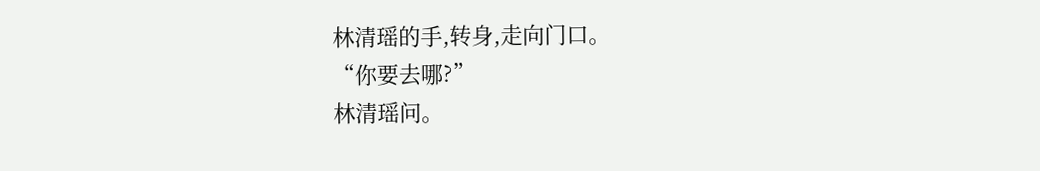林清瑶的手,转身,走向门口。
“你要去哪?”
林清瑶问。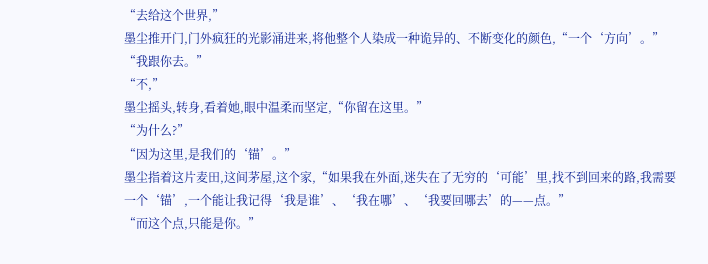“去给这个世界,”
墨尘推开门,门外疯狂的光影涌进来,将他整个人染成一种诡异的、不断变化的颜色,“一个‘方向’。”
“我跟你去。”
“不,”
墨尘摇头,转身,看着她,眼中温柔而坚定,“你留在这里。”
“为什么?”
“因为这里,是我们的‘锚’。”
墨尘指着这片麦田,这间茅屋,这个家,“如果我在外面,迷失在了无穷的‘可能’里,找不到回来的路,我需要一个‘锚’,一个能让我记得‘我是谁’、‘我在哪’、‘我要回哪去’的——点。”
“而这个点,只能是你。”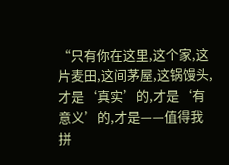“只有你在这里,这个家,这片麦田,这间茅屋,这锅馒头,才是‘真实’的,才是‘有意义’的,才是——值得我拼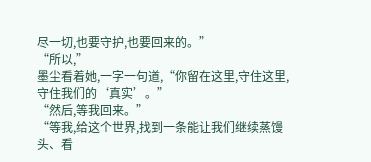尽一切,也要守护,也要回来的。”
“所以,”
墨尘看着她,一字一句道,“你留在这里,守住这里,守住我们的‘真实’。”
“然后,等我回来。”
“等我,给这个世界,找到一条能让我们继续蒸馒头、看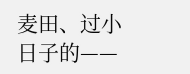麦田、过小日子的——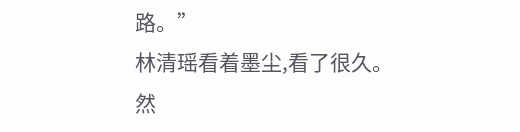路。”
林清瑶看着墨尘,看了很久。
然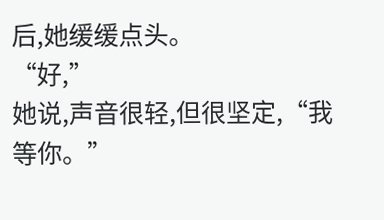后,她缓缓点头。
“好,”
她说,声音很轻,但很坚定,“我等你。”